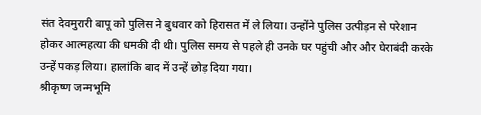संत देवमुरारी बापू को पुलिस ने बुधवार को हिरासत में ले लिया। उन्होंने पुलिस उत्पीड़न से परेशान होकर आत्महत्या की धमकी दी थी। पुलिस समय से पहले ही उनके घर पहुंची और और घेराबंदी करके उन्हें पकड़ लिया। हालांकि बाद में उन्हें छोड़ दिया गया।
श्रीकृष्ण जन्मभूमि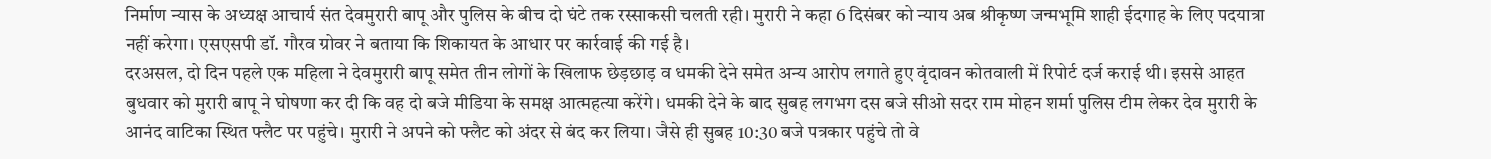निर्माण न्यास के अध्यक्ष आचार्य संत देवमुरारी बापू और पुलिस के बीच दो घंटे तक रस्साकसी चलती रही। मुरारी ने कहा 6 दिसंबर को न्याय अब श्रीकृष्ण जन्मभूमि शाही ईदगाह के लिए पदयात्रा नहीं करेगा। एसएसपी डॉ. गौरव ग्रोवर ने बताया कि शिकायत के आधार पर कार्रवाई की गई है।
दरअसल, दो दिन पहले एक महिला ने देवमुरारी बापू समेत तीन लोगों के खिलाफ छेड़छाड़ व धमकी देने समेत अन्य आरोप लगाते हुए वृंदावन कोतवाली में रिपोर्ट दर्ज कराई थी। इससे आहत बुधवार को मुरारी बापू ने घोषणा कर दी कि वह दो बजे मीडिया के समक्ष आत्महत्या करेंगे। धमकी देने के बाद सुबह लगभग दस बजे सीओ सदर राम मोहन शर्मा पुलिस टीम लेकर देव मुरारी के आनंद वाटिका स्थित फ्लैट पर पहुंचे। मुरारी ने अपने को फ्लैट को अंदर से बंद कर लिया। जैसे ही सुबह 10:30 बजे पत्रकार पहुंचे तो वे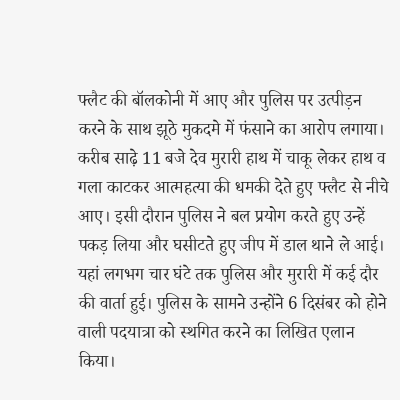फ्लैट की बॉलकोनी में आए और पुलिस पर उत्पीड़न करने के साथ झूठे मुकदमे में फंसाने का आरोप लगाया।
करीब साढ़े 11 बजे देव मुरारी हाथ में चाकू लेकर हाथ व गला काटकर आत्महत्या की धमकी देते हुए फ्लैट से नीचे आए। इसी दौरान पुलिस ने बल प्रयोग करते हुए उन्हें पकड़ लिया और घसीटते हुए जीप में डाल थाने ले आई। यहां लगभग चार घंटे तक पुलिस और मुरारी में कई दौर की वार्ता हुई। पुलिस के सामने उन्होंने 6 दिसंबर को होने वाली पदयात्रा को स्थगित करने का लिखित एलान किया।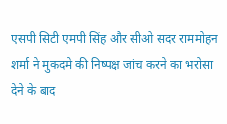एसपी सिटी एमपी सिंह और सीओ सदर राममोहन शर्मा ने मुकदमे की निष्पक्ष जांच करने का भरोसा देने के बाद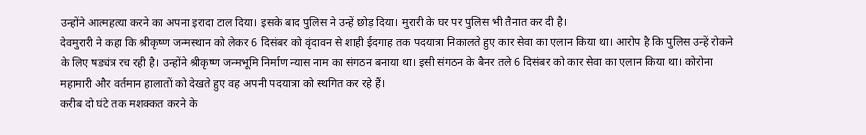उन्होंने आत्महत्या करने का अपना इरादा टाल दिया। इसके बाद पुलिस ने उन्हें छोड़ दिया। मुरारी के घर पर पुलिस भी तैनात कर दी है।
देवमुरारी ने कहा कि श्रीकृष्ण जन्मस्थान को लेकर 6 दिसंबर को वृंदावन से शाही ईदगाह तक पदयात्रा निकालते हुए कार सेवा का एलान किया था। आरोप है कि पुलिस उन्हें रोकने के लिए षड्यंत्र रच रही है। उन्होंने श्रीकृष्ण जन्मभूमि निर्माण न्यास नाम का संगठन बनाया था। इसी संगठन के बैनर तले 6 दिसंबर को कार सेवा का एलान किया था। कोरोना महामारी और वर्तमान हालातों को देखते हुए वह अपनी पदयात्रा को स्थगित कर रहे हैं।
करीब दो घंटे तक मशक्कत करने के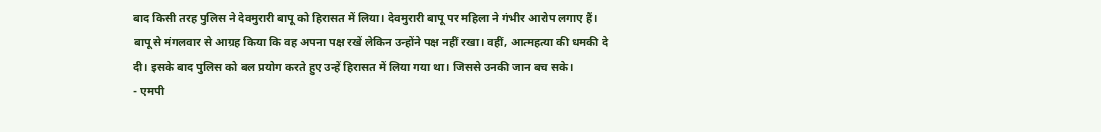बाद किसी तरह पुलिस ने देवमुरारी बापू को हिरासत में लिया। देवमुरारी बापू पर महिला ने गंभीर आरोप लगाए हैं। बापू से मंगलवार से आग्रह किया कि वह अपना पक्ष रखें लेकिन उन्होंने पक्ष नहीं रखा। वहीं, आत्महत्या की धमकी दे दी। इसके बाद पुलिस को बल प्रयोग करते हुए उन्हें हिरासत में लिया गया था। जिससे उनकी जान बच सके।
- एमपी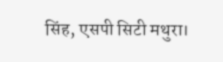सिंह, एसपी सिटी मथुरा।